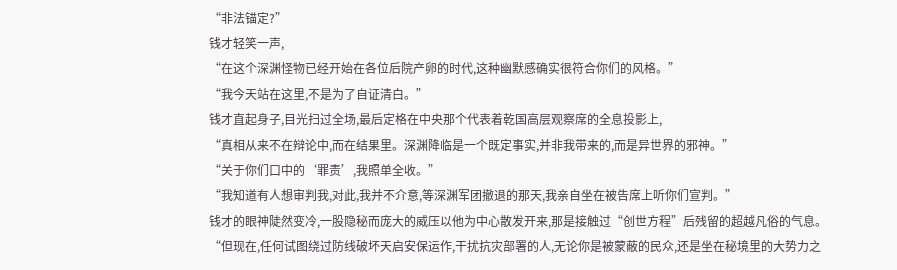“非法锚定?”
钱才轻笑一声,
“在这个深渊怪物已经开始在各位后院产卵的时代,这种幽默感确实很符合你们的风格。”
“我今天站在这里,不是为了自证清白。”
钱才直起身子,目光扫过全场,最后定格在中央那个代表着乾国高层观察席的全息投影上,
“真相从来不在辩论中,而在结果里。深渊降临是一个既定事实,并非我带来的,而是异世界的邪神。”
“关于你们口中的‘罪责’,我照单全收。”
“我知道有人想审判我,对此,我并不介意,等深渊军团撤退的那天,我亲自坐在被告席上听你们宣判。”
钱才的眼神陡然变冷,一股隐秘而庞大的威压以他为中心散发开来,那是接触过“创世方程”后残留的超越凡俗的气息。
“但现在,任何试图绕过防线破坏天启安保运作,干扰抗灾部署的人,无论你是被蒙蔽的民众,还是坐在秘境里的大势力之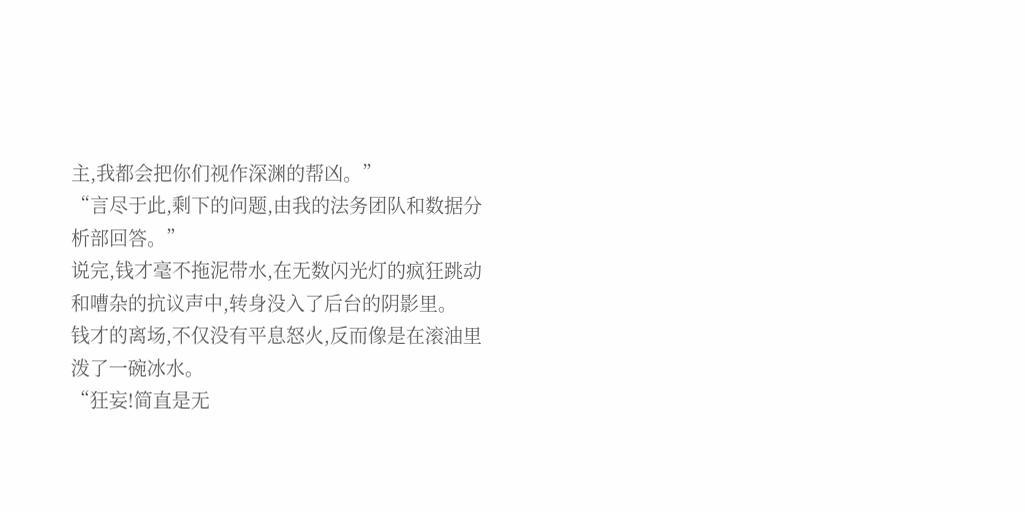主,我都会把你们视作深渊的帮凶。”
“言尽于此,剩下的问题,由我的法务团队和数据分析部回答。”
说完,钱才毫不拖泥带水,在无数闪光灯的疯狂跳动和嘈杂的抗议声中,转身没入了后台的阴影里。
钱才的离场,不仅没有平息怒火,反而像是在滚油里泼了一碗冰水。
“狂妄!简直是无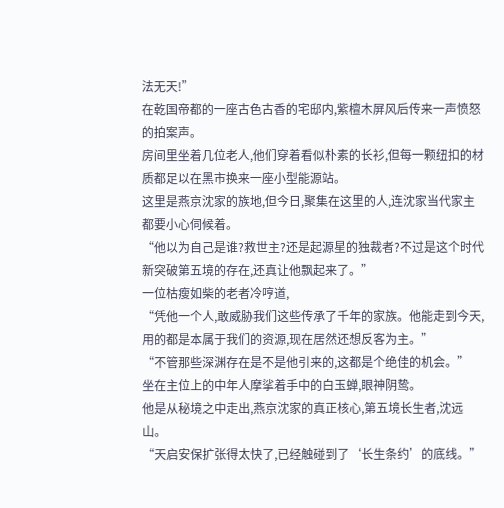法无天!”
在乾国帝都的一座古色古香的宅邸内,紫檀木屏风后传来一声愤怒的拍案声。
房间里坐着几位老人,他们穿着看似朴素的长衫,但每一颗纽扣的材质都足以在黑市换来一座小型能源站。
这里是燕京沈家的族地,但今日,聚集在这里的人,连沈家当代家主都要小心伺候着。
“他以为自己是谁?救世主?还是起源星的独裁者?不过是这个时代新突破第五境的存在,还真让他飘起来了。”
一位枯瘦如柴的老者冷哼道,
“凭他一个人,敢威胁我们这些传承了千年的家族。他能走到今天,用的都是本属于我们的资源,现在居然还想反客为主。”
“不管那些深渊存在是不是他引来的,这都是个绝佳的机会。”
坐在主位上的中年人摩挲着手中的白玉蝉,眼神阴鸷。
他是从秘境之中走出,燕京沈家的真正核心,第五境长生者,沈远山。
“天启安保扩张得太快了,已经触碰到了‘长生条约’的底线。”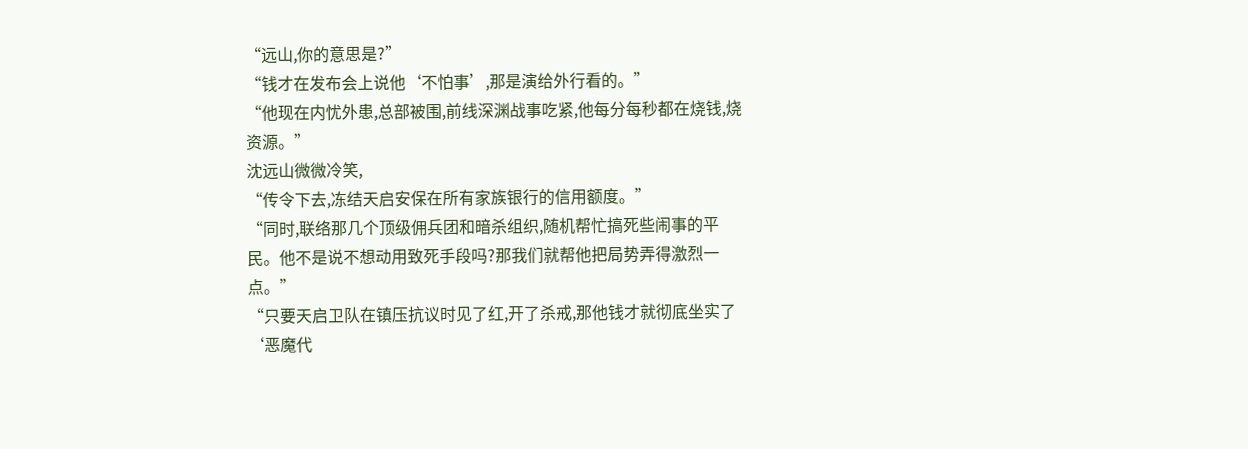“远山,你的意思是?”
“钱才在发布会上说他‘不怕事’,那是演给外行看的。”
“他现在内忧外患,总部被围,前线深渊战事吃紧,他每分每秒都在烧钱,烧资源。”
沈远山微微冷笑,
“传令下去,冻结天启安保在所有家族银行的信用额度。”
“同时,联络那几个顶级佣兵团和暗杀组织,随机帮忙搞死些闹事的平民。他不是说不想动用致死手段吗?那我们就帮他把局势弄得激烈一点。”
“只要天启卫队在镇压抗议时见了红,开了杀戒,那他钱才就彻底坐实了‘恶魔代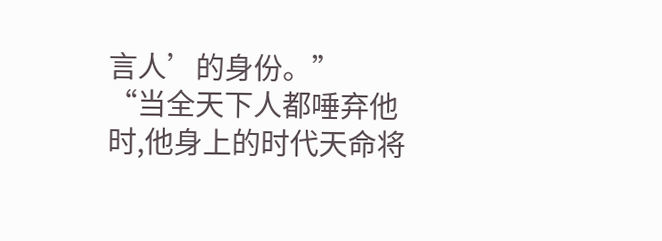言人’的身份。”
“当全天下人都唾弃他时,他身上的时代天命将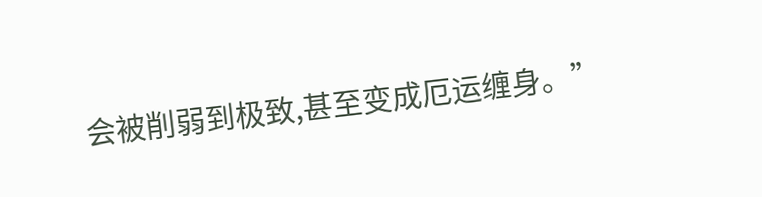会被削弱到极致,甚至变成厄运缠身。”